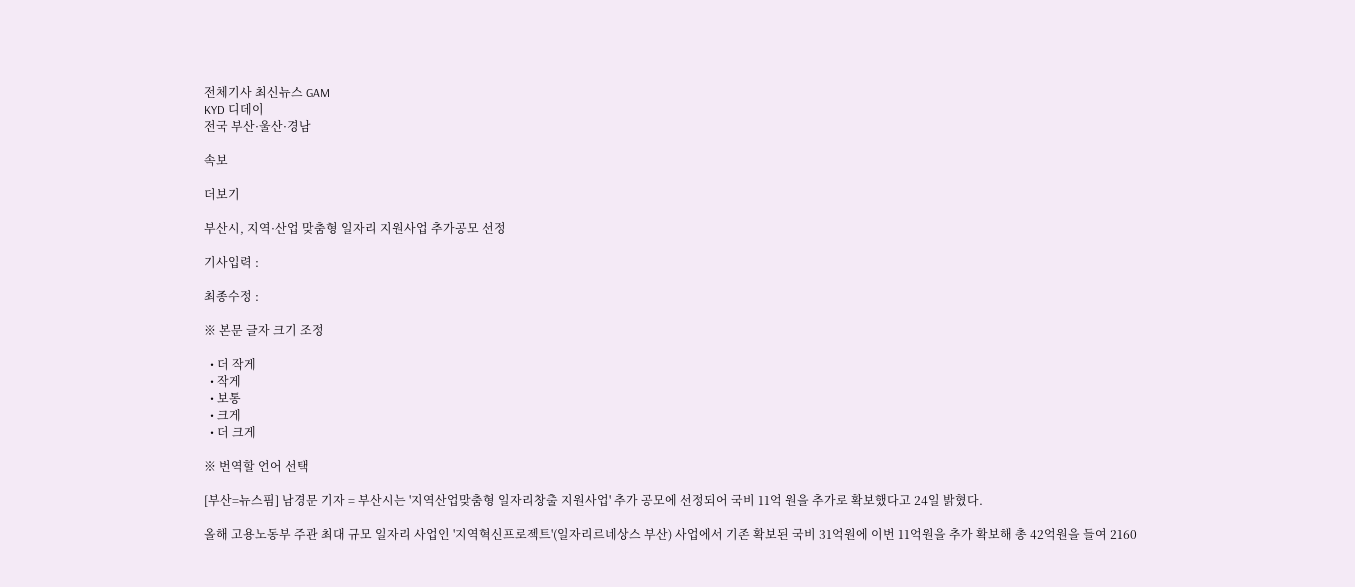전체기사 최신뉴스 GAM
KYD 디데이
전국 부산·울산·경남

속보

더보기

부산시, 지역·산업 맞춤형 일자리 지원사업 추가공모 선정

기사입력 :

최종수정 :

※ 본문 글자 크기 조정

  • 더 작게
  • 작게
  • 보통
  • 크게
  • 더 크게

※ 번역할 언어 선택

[부산=뉴스핌] 남경문 기자 = 부산시는 '지역산업맞춤형 일자리창출 지원사업' 추가 공모에 선정되어 국비 11억 원을 추가로 확보했다고 24일 밝혔다.

올해 고용노동부 주관 최대 규모 일자리 사업인 '지역혁신프로젝트'(일자리르네상스 부산) 사업에서 기존 확보된 국비 31억원에 이번 11억원을 추가 확보해 총 42억원을 들여 2160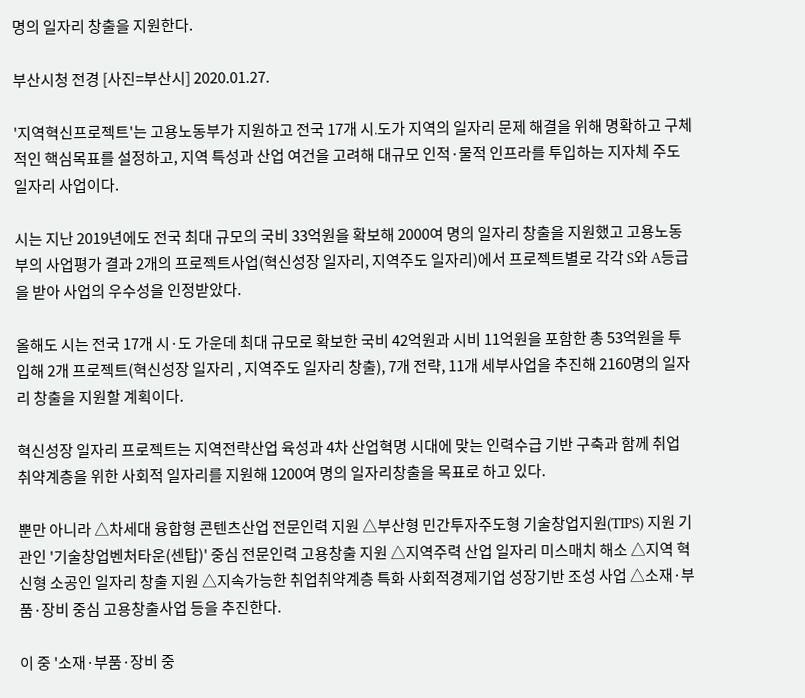명의 일자리 창출을 지원한다.

부산시청 전경 [사진=부산시] 2020.01.27.

'지역혁신프로젝트'는 고용노동부가 지원하고 전국 17개 시․도가 지역의 일자리 문제 해결을 위해 명확하고 구체적인 핵심목표를 설정하고, 지역 특성과 산업 여건을 고려해 대규모 인적·물적 인프라를 투입하는 지자체 주도 일자리 사업이다.

시는 지난 2019년에도 전국 최대 규모의 국비 33억원을 확보해 2000여 명의 일자리 창출을 지원했고 고용노동부의 사업평가 결과 2개의 프로젝트사업(혁신성장 일자리, 지역주도 일자리)에서 프로젝트별로 각각 S와 A등급을 받아 사업의 우수성을 인정받았다.

올해도 시는 전국 17개 시·도 가운데 최대 규모로 확보한 국비 42억원과 시비 11억원을 포함한 총 53억원을 투입해 2개 프로젝트(혁신성장 일자리 , 지역주도 일자리 창출), 7개 전략, 11개 세부사업을 추진해 2160명의 일자리 창출을 지원할 계획이다.

혁신성장 일자리 프로젝트는 지역전략산업 육성과 4차 산업혁명 시대에 맞는 인력수급 기반 구축과 함께 취업 취약계층을 위한 사회적 일자리를 지원해 1200여 명의 일자리창출을 목표로 하고 있다.

뿐만 아니라 △차세대 융합형 콘텐츠산업 전문인력 지원 △부산형 민간투자주도형 기술창업지원(TIPS) 지원 기관인 '기술창업벤처타운(센탑)' 중심 전문인력 고용창출 지원 △지역주력 산업 일자리 미스매치 해소 △지역 혁신형 소공인 일자리 창출 지원 △지속가능한 취업취약계층 특화 사회적경제기업 성장기반 조성 사업 △소재·부품·장비 중심 고용창출사업 등을 추진한다.

이 중 '소재·부품·장비 중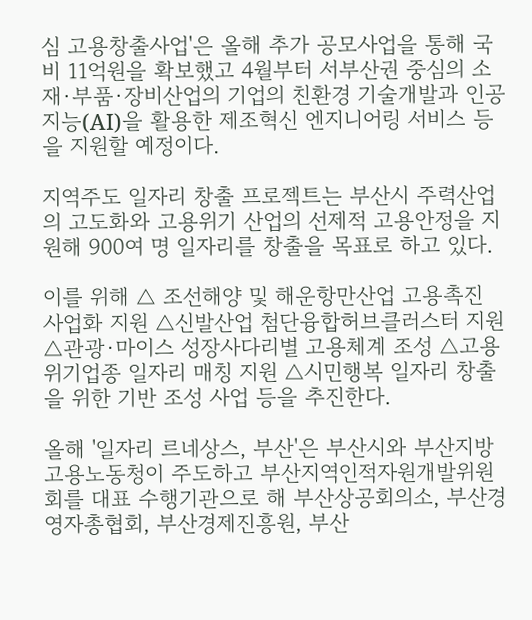심 고용창출사업'은 올해 추가 공모사업을 통해 국비 11억원을 확보했고 4월부터 서부산권 중심의 소재·부품·장비산업의 기업의 친환경 기술개발과 인공지능(AI)을 활용한 제조혁신 엔지니어링 서비스 등을 지원할 예정이다.

지역주도 일자리 창출 프로젝트는 부산시 주력산업의 고도화와 고용위기 산업의 선제적 고용안정을 지원해 900여 명 일자리를 창출을 목표로 하고 있다.

이를 위해 △ 조선해양 및 해운항만산업 고용촉진 사업화 지원 △신발산업 첨단융합허브클러스터 지원 △관광·마이스 성장사다리별 고용체계 조성 △고용위기업종 일자리 매칭 지원 △시민행복 일자리 창출을 위한 기반 조성 사업 등을 추진한다.

올해 '일자리 르네상스, 부산'은 부산시와 부산지방고용노동청이 주도하고 부산지역인적자원개발위원회를 대표 수행기관으로 해 부산상공회의소, 부산경영자총협회, 부산경제진흥원, 부산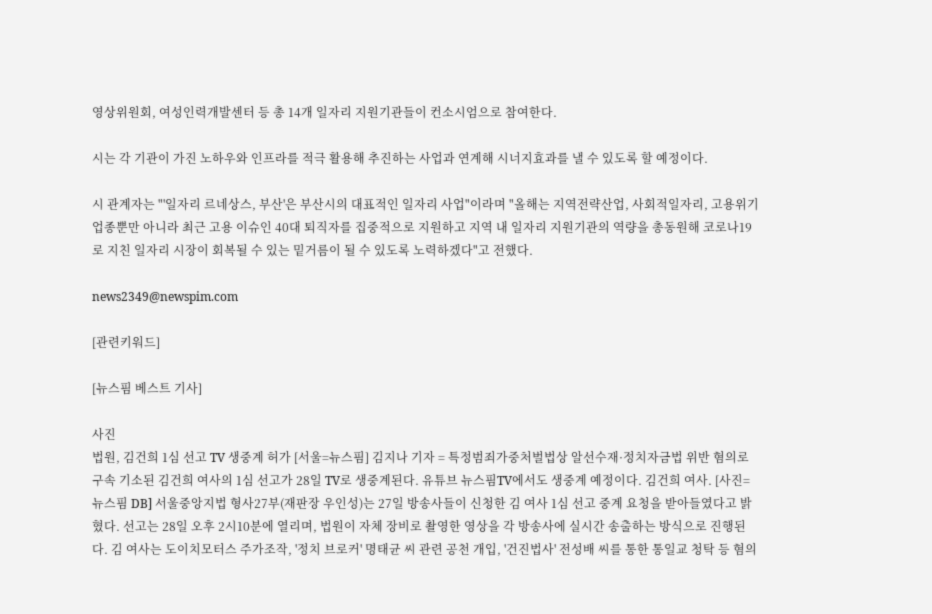영상위원회, 여성인력개발센터 등 총 14개 일자리 지원기관들이 컨소시엄으로 참여한다.

시는 각 기관이 가진 노하우와 인프라를 적극 활용해 추진하는 사업과 연계해 시너지효과를 낼 수 있도록 할 예정이다.

시 관계자는 "'일자리 르네상스, 부산'은 부산시의 대표적인 일자리 사업"이라며 "올해는 지역전략산업, 사회적일자리, 고용위기업종뿐만 아니라 최근 고용 이슈인 40대 퇴직자를 집중적으로 지원하고 지역 내 일자리 지원기관의 역량을 총동원해 코로나19로 지친 일자리 시장이 회복될 수 있는 밑거름이 될 수 있도록 노력하겠다"고 전했다.

news2349@newspim.com

[관련키워드]

[뉴스핌 베스트 기사]

사진
법원, 김건희 1심 선고 TV 생중계 허가 [서울=뉴스핌] 김지나 기자 = 특정범죄가중처벌법상 알선수재·정치자금법 위반 혐의로 구속 기소된 김건희 여사의 1심 선고가 28일 TV로 생중계된다. 유튜브 뉴스핌TV에서도 생중계 예정이다. 김건희 여사. [사진=뉴스핌 DB] 서울중앙지법 형사27부(재판장 우인성)는 27일 방송사들이 신청한 김 여사 1심 선고 중계 요청을 받아들였다고 밝혔다. 선고는 28일 오후 2시10분에 열리며, 법원이 자체 장비로 촬영한 영상을 각 방송사에 실시간 송출하는 방식으로 진행된다. 김 여사는 도이치모터스 주가조작, '정치 브로커' 명태균 씨 관련 공천 개입, '건진법사' 전성배 씨를 통한 통일교 청탁 등 혐의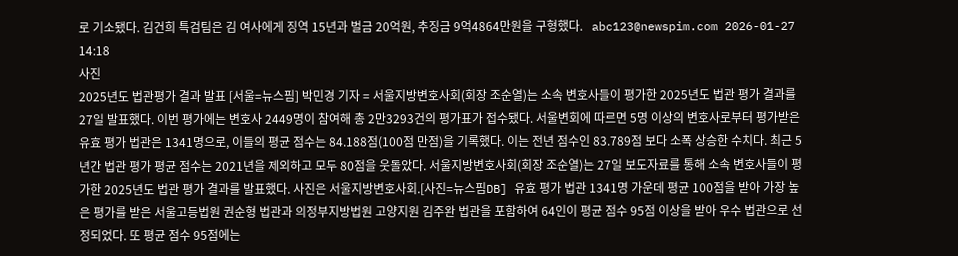로 기소됐다. 김건희 특검팀은 김 여사에게 징역 15년과 벌금 20억원, 추징금 9억4864만원을 구형했다.   abc123@newspim.com 2026-01-27 14:18
사진
2025년도 법관평가 결과 발표 [서울=뉴스핌] 박민경 기자 = 서울지방변호사회(회장 조순열)는 소속 변호사들이 평가한 2025년도 법관 평가 결과를 27일 발표했다. 이번 평가에는 변호사 2449명이 참여해 총 2만3293건의 평가표가 접수됐다. 서울변회에 따르면 5명 이상의 변호사로부터 평가받은 유효 평가 법관은 1341명으로, 이들의 평균 점수는 84.188점(100점 만점)을 기록했다. 이는 전년 점수인 83.789점 보다 소폭 상승한 수치다. 최근 5년간 법관 평가 평균 점수는 2021년을 제외하고 모두 80점을 웃돌았다. 서울지방변호사회(회장 조순열)는 27일 보도자료를 통해 소속 변호사들이 평가한 2025년도 법관 평가 결과를 발표했다. 사진은 서울지방변호사회.[사진=뉴스핌DB] 유효 평가 법관 1341명 가운데 평균 100점을 받아 가장 높은 평가를 받은 서울고등법원 권순형 법관과 의정부지방법원 고양지원 김주완 법관을 포함하여 64인이 평균 점수 95점 이상을 받아 우수 법관으로 선정되었다. 또 평균 점수 95점에는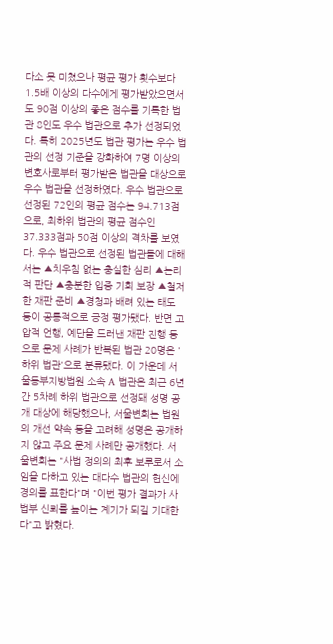다소 못 미쳤으나 평균 평가 횟수보다 1.5배 이상의 다수에게 평가받았으면서도 90점 이상의 좋은 점수를 기록한 법관 8인도 우수 법관으로 추가 선정되었다. 특히 2025년도 법관 평가는 우수 법관의 선정 기준을 강화하여 7명 이상의 변호사로부터 평가받은 법관을 대상으로 우수 법관을 선정하였다. 우수 법관으로 선정된 72인의 평균 점수는 94.713점으로, 최하위 법관의 평균 점수인 37.333점과 50점 이상의 격차를 보였다. 우수 법관으로 선정된 법관들에 대해서는 ▲치우침 없는 충실한 심리 ▲논리적 판단 ▲충분한 입증 기회 보장 ▲철저한 재판 준비 ▲경청과 배려 있는 태도 등이 공통적으로 긍정 평가됐다. 반면 고압적 언행, 예단을 드러낸 재판 진행 등으로 문제 사례가 반복된 법관 20명은 '하위 법관'으로 분류됐다. 이 가운데 서울동부지방법원 소속 A 법관은 최근 6년간 5차례 하위 법관으로 선정돼 성명 공개 대상에 해당했으나, 서울변회는 법원의 개선 약속 등을 고려해 성명은 공개하지 않고 주요 문제 사례만 공개했다. 서울변회는 "사법 정의의 최후 보루로서 소임을 다하고 있는 대다수 법관의 헌신에 경의를 표한다"며 "이번 평가 결과가 사법부 신뢰를 높이는 계기가 되길 기대한다"고 밝혔다.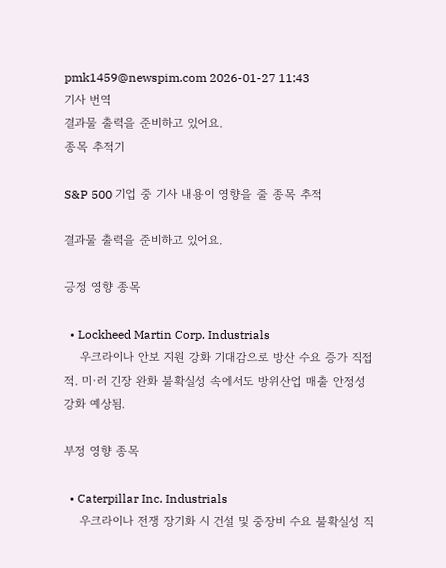pmk1459@newspim.com 2026-01-27 11:43
기사 번역
결과물 출력을 준비하고 있어요.
종목 추적기

S&P 500 기업 중 기사 내용이 영향을 줄 종목 추적

결과물 출력을 준비하고 있어요.

긍정 영향 종목

  • Lockheed Martin Corp. Industrials
    우크라이나 안보 지원 강화 기대감으로 방산 수요 증가 직접적. 미·러 긴장 완화 불확실성 속에서도 방위산업 매출 안정성 강화 예상됨.

부정 영향 종목

  • Caterpillar Inc. Industrials
    우크라이나 전쟁 장기화 시 건설 및 중장비 수요 불확실성 직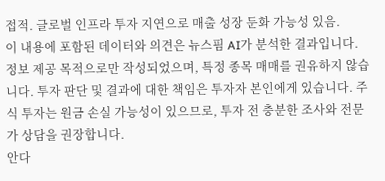접적. 글로벌 인프라 투자 지연으로 매출 성장 둔화 가능성 있음.
이 내용에 포함된 데이터와 의견은 뉴스핌 AI가 분석한 결과입니다. 정보 제공 목적으로만 작성되었으며, 특정 종목 매매를 권유하지 않습니다. 투자 판단 및 결과에 대한 책임은 투자자 본인에게 있습니다. 주식 투자는 원금 손실 가능성이 있으므로, 투자 전 충분한 조사와 전문가 상담을 권장합니다.
안다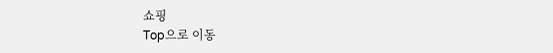쇼핑
Top으로 이동